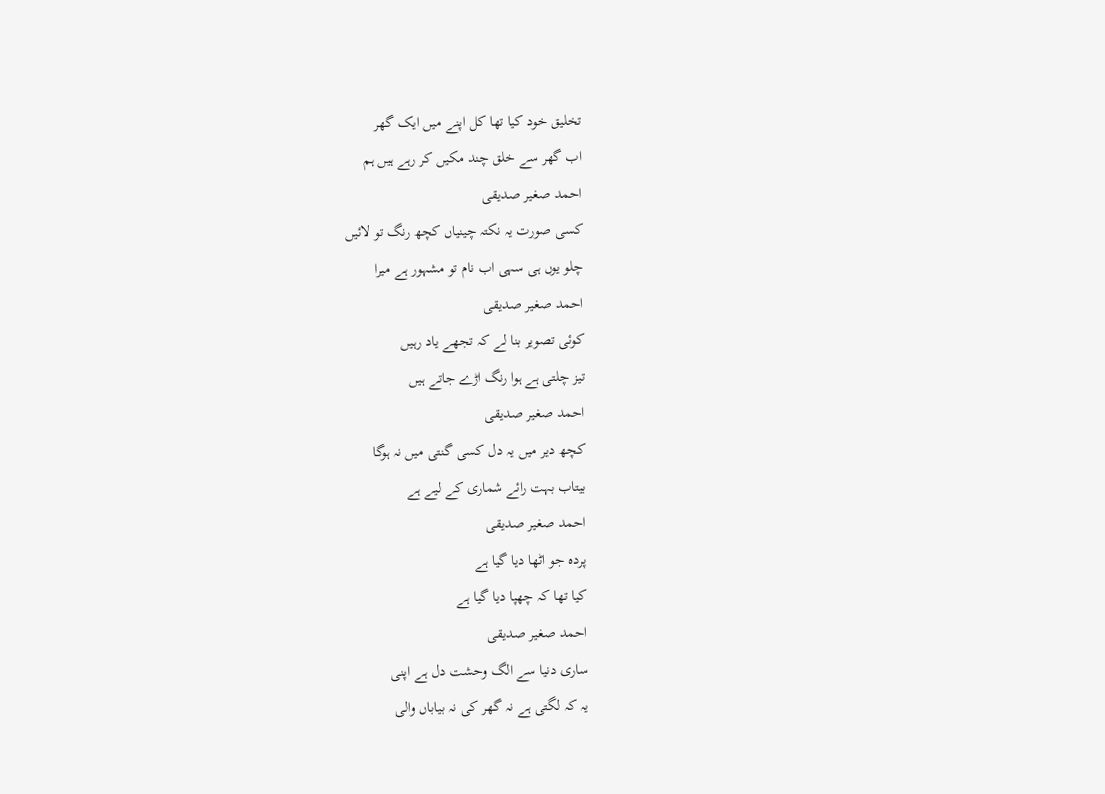تخلیق خود کیا تھا کل اپنے میں ایک گھر
اب گھر سے خلق چند مکیں کر رہے ہیں ہم
احمد صغیر صدیقی
کسی صورت یہ نکتہ چینیاں کچھ رنگ تو لائیں
چلو یوں ہی سہی اب نام تو مشہور ہے میرا
احمد صغیر صدیقی
کوئی تصویر بنا لے کہ تجھے یاد رہیں
تیز چلتی ہے ہوا رنگ اڑے جاتے ہیں
احمد صغیر صدیقی
کچھ دیر میں یہ دل کسی گنتی میں نہ ہوگا
بیتاب بہت رائے شماری کے لیے ہے
احمد صغیر صدیقی
پردہ جو اٹھا دیا گیا ہے
کیا تھا کہ چھپا دیا گیا ہے
احمد صغیر صدیقی
ساری دنیا سے الگ وحشت دل ہے اپنی
یہ کہ لگتی ہے نہ گھر کی نہ بیاباں والی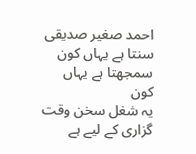احمد صغیر صدیقی
سنتا ہے یہاں کون سمجھتا ہے یہاں کون
یہ شغل سخن وقت گزاری کے لیے ہے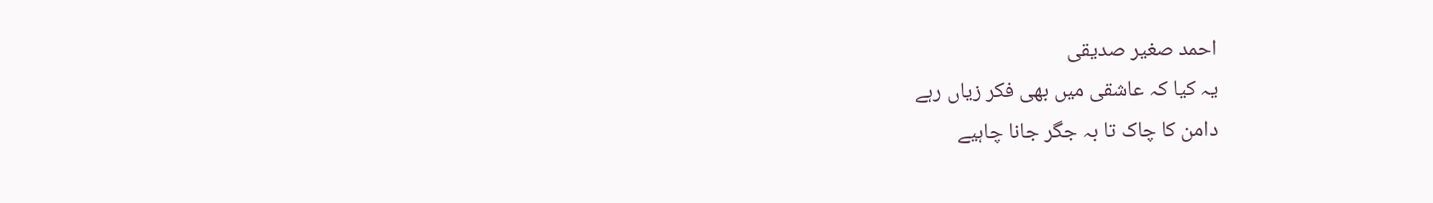احمد صغیر صدیقی
یہ کیا کہ عاشقی میں بھی فکر زیاں رہے
دامن کا چاک تا بہ جگر جانا چاہیے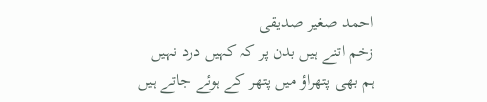احمد صغیر صدیقی
زخم اتنے ہیں بدن پر کہ کہیں درد نہیں
ہم بھی پتھراؤ میں پتھر کے ہوئے جاتے ہیں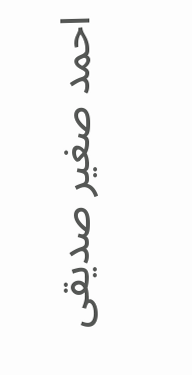احمد صغیر صدیقی